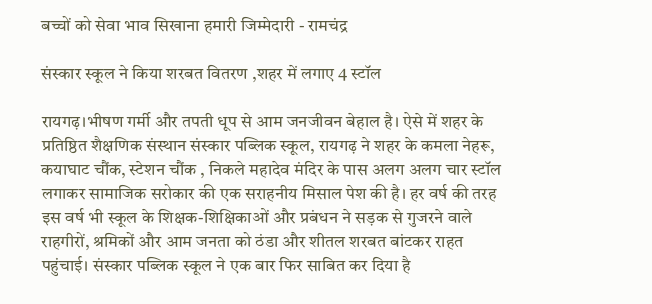बच्चों को सेवा भाव सिखाना हमारी जिम्मेदारी - रामचंद्र

संस्कार स्कूल ने किया शरबत वितरण ,शहर में लगाए 4 स्टॉल

रायगढ़।भीषण गर्मी और तपती धूप से आम जनजीवन बेहाल है। ऐसे में शहर के प्रतिष्ठित शैक्षणिक संस्थान संस्कार पब्लिक स्कूल, रायगढ़ ने शहर के कमला नेहरू, कयाघाट चौंक, स्टेशन चौंक , निकले महादेव मंदिर के पास अलग अलग चार स्टॉल लगाकर सामाजिक सरोकार की एक सराहनीय मिसाल पेश की है। हर वर्ष की तरह इस वर्ष भी स्कूल के शिक्षक-शिक्षिकाओं और प्रबंधन ने सड़क से गुजरने वाले राहगीरों, श्रमिकों और आम जनता को ठंडा और शीतल शरबत बांटकर राहत पहुंचाई। संस्कार पब्लिक स्कूल ने एक बार फिर साबित कर दिया है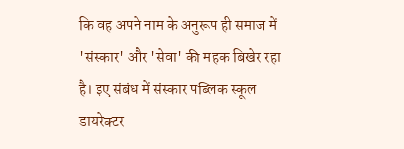कि वह अपने नाम के अनुरूप ही समाज में 'संस्कार' और 'सेवा' की महक बिखेर रहा है। इए संबंध में संस्कार पब्लिक स्कूल डायरेक्टर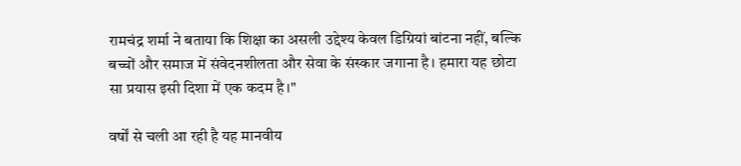रामचंद्र शर्मा ने बताया कि शिक्षा का असली उद्देश्य केवल डिग्रियां बांटना नहीं, बल्कि बच्चों और समाज में संवेदनशीलता और सेवा के संस्कार जगाना है। हमारा यह छोटा सा प्रयास इसी दिशा में एक कदम है।"

वर्षों से चली आ रही है यह मानवीय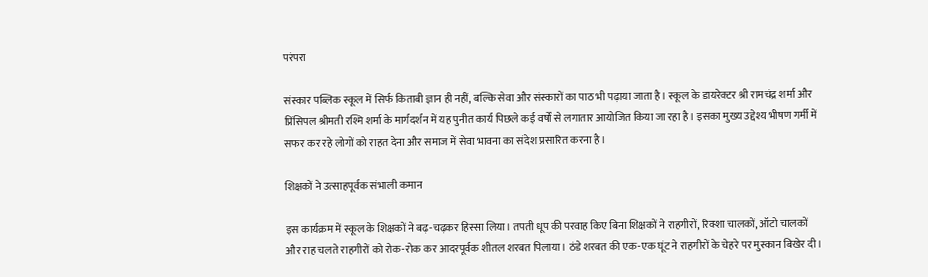परंपरा

संस्कार पब्लिक स्कूल में सिर्फ किताबी ज्ञान ही नहीं, बल्कि सेवा और संस्कारों का पाठ भी पढ़ाया जाता है। स्कूल के डायरेक्टर श्री रामचंद्र शर्मा और प्रिंसिपल श्रीमती रश्मि शर्मा के मार्गदर्शन में यह पुनीत कार्य पिछले कई वर्षों से लगातार आयोजित किया जा रहा है। इसका मुख्य उद्देश्य भीषण गर्मी में सफर कर रहे लोगों को राहत देना और समाज में सेवा भावना का संदेश प्रसारित करना है।

शिक्षकों ने उत्साहपूर्वक संभाली कमान

इस कार्यक्रम में स्कूल के शिक्षकों ने बढ़-चढ़कर हिस्सा लिया। तपती धूप की परवाह किए बिना शिक्षकों ने राहगीरों, रिक्शा चालकों, ऑटो चालकों और राह चलते राहगीरों को रोक-रोक कर आदरपूर्वक शीतल शरबत पिलाया। ठंडे शरबत की एक-एक घूंट ने राहगीरों के चेहरे पर मुस्कान बिखेर दी।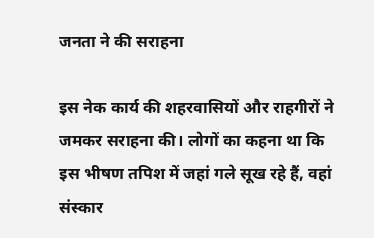जनता ने की सराहना

इस नेक कार्य की शहरवासियों और राहगीरों ने जमकर सराहना की। लोगों का कहना था कि इस भीषण तपिश में जहां गले सूख रहे हैं, वहां संस्कार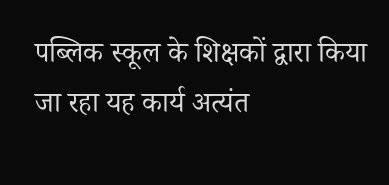पब्लिक स्कूल के शिक्षकों द्वारा किया जा रहा यह कार्य अत्यंत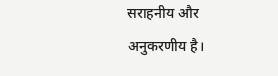सराहनीय और अनुकरणीय है।